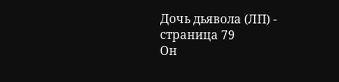Дочь дьявола (ЛП) - страница 79
Он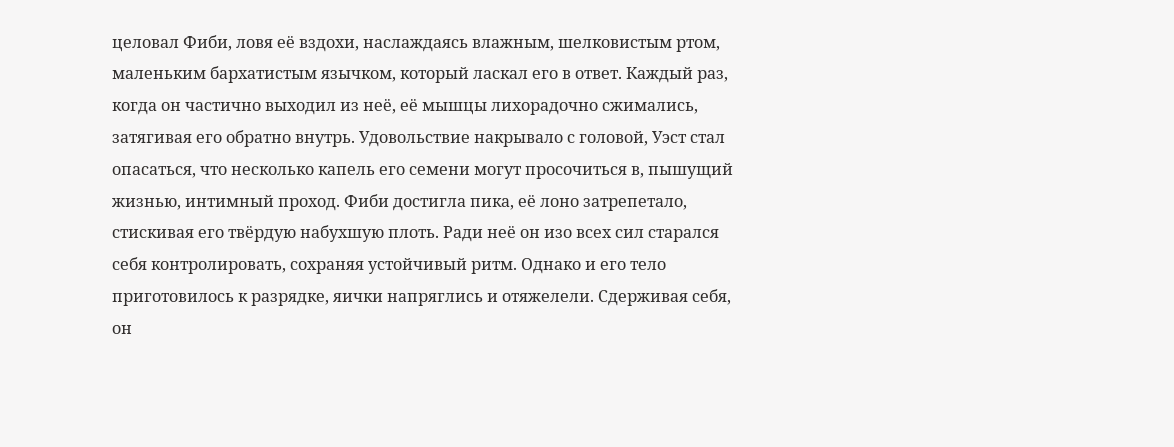целовал Фиби, ловя её вздохи, наслаждаясь влажным, шелковистым ртом, маленьким бархатистым язычком, который ласкал его в ответ. Каждый раз, когда он частично выходил из неё, её мышцы лихорадочно сжимались, затягивая его обратно внутрь. Удовольствие накрывало с головой, Уэст стал опасаться, что несколько капель его семени могут просочиться в, пышущий жизнью, интимный проход. Фиби достигла пика, её лоно затрепетало, стискивая его твёрдую набухшую плоть. Ради неё он изо всех сил старался себя контролировать, сохраняя устойчивый ритм. Однако и его тело приготовилось к разрядке, яички напряглись и отяжелели. Сдерживая себя, он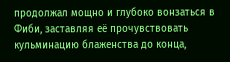продолжал мощно и глубоко вонзаться в Фиби, заставляя её прочувствовать кульминацию блаженства до конца,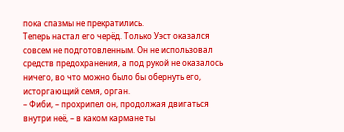пока спазмы не прекратились.
Теперь настал его черёд. Только Уэст оказался совсем не подготовленным. Он не использовал средств предохранения, а под рукой не оказалось ничего, во что можно было бы обернуть его, исторгающий семя, орган.
– Фиби, – прохрипел он, продолжая двигаться внутри неё, – в каком кармане ты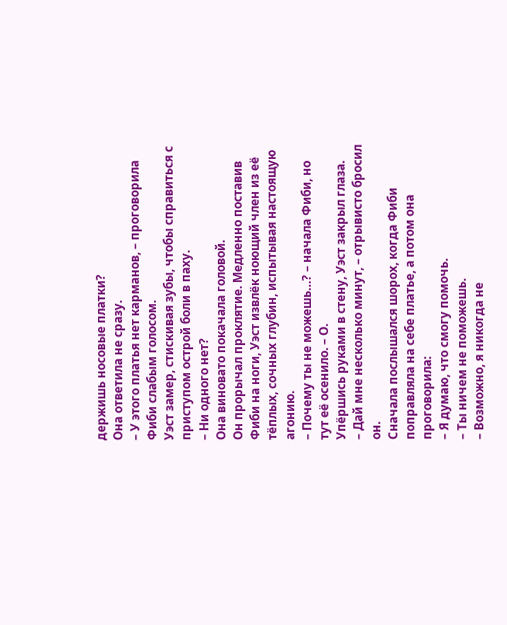держишь носовые платки?
Она ответила не сразу.
– У этого платья нет карманов, – проговорила Фиби слабым голосом.
Уэст замер, стискивая зубы, чтобы справиться с приступом острой боли в паху.
– Ни одного нет?
Она виновато покачала головой.
Он прорычал проклятие. Медленно поставив Фиби на ноги, Уэст извлёк ноющий член из её тёплых, сочных глубин, испытывая настоящую агонию.
– Почему ты не можешь…? – начала Фиби, но тут её осенило. – О.
Упёршись руками в стену, Уэст закрыл глаза.
– Дай мне несколько минут, – отрывисто бросил он.
Сначала послышался шорох, когда Фиби поправляла на себе платье, а потом она проговорила:
– Я думаю, что смогу помочь.
– Ты ничем не поможешь.
– Возможно, я никогда не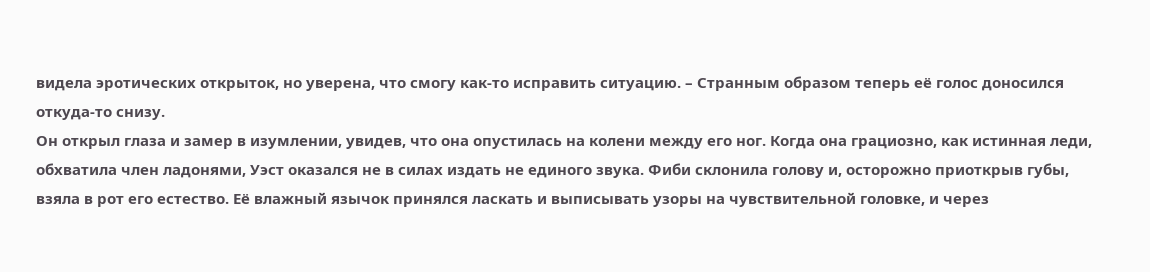видела эротических открыток, но уверена, что смогу как-то исправить ситуацию. – Странным образом теперь её голос доносился откуда-то снизу.
Он открыл глаза и замер в изумлении, увидев, что она опустилась на колени между его ног. Когда она грациозно, как истинная леди, обхватила член ладонями, Уэст оказался не в силах издать не единого звука. Фиби склонила голову и, осторожно приоткрыв губы, взяла в рот его естество. Её влажный язычок принялся ласкать и выписывать узоры на чувствительной головке, и через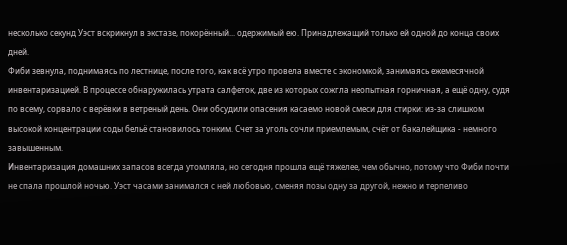несколько секунд Уэст вскрикнул в экстазе, покорённый... одержимый ею. Принадлежащий только ей одной до конца своих дней.
Фиби зевнула, поднимаясь по лестнице, после того, как всё утро провела вместе с экономкой, занимаясь ежемесячной инвентаризацией. В процессе обнаружилась утрата салфеток, две из которых сожгла неопытная горничная, а ещё одну, судя по всему, сорвало с верёвки в ветреный день. Они обсудили опасения касаемо новой смеси для стирки: из-за слишком высокой концентрации соды бельё становилось тонким. Счет за уголь сочли приемлемым, счёт от бакалейщика - немного завышенным.
Инвентаризация домашних запасов всегда утомляла, но сегодня прошла ещё тяжелее, чем обычно, потому что Фиби почти не спала прошлой ночью. Уэст часами занимался с ней любовью, сменяя позы одну за другой, нежно и терпеливо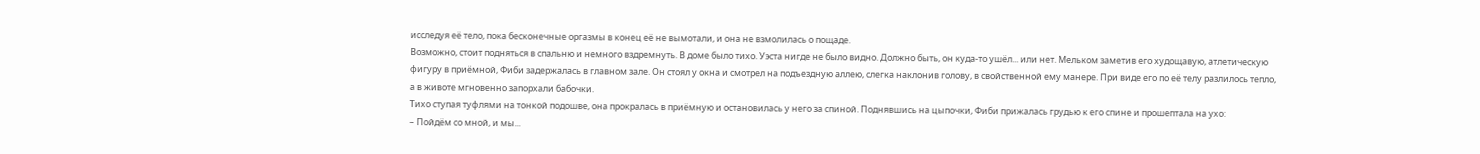исследуя её тело, пока бесконечные оргазмы в конец её не вымотали, и она не взмолилась о пощаде.
Возможно, стоит подняться в спальню и немного вздремнуть. В доме было тихо. Уэста нигде не было видно. Должно быть, он куда-то ушёл... или нет. Мельком заметив его худощавую, атлетическую фигуру в приёмной, Фиби задержалась в главном зале. Он стоял у окна и смотрел на подъездную аллею, слегка наклонив голову, в свойственной ему манере. При виде его по её телу разлилось тепло, а в животе мгновенно запорхали бабочки.
Тихо ступая туфлями на тонкой подошве, она прокралась в приёмную и остановилась у него за спиной. Поднявшись на цыпочки, Фиби прижалась грудью к его спине и прошептала на ухо:
– Пойдём со мной, и мы...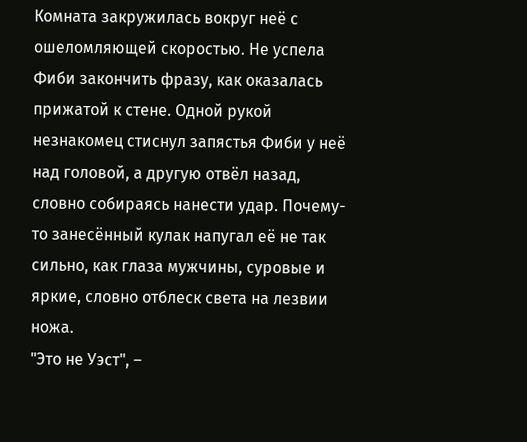Комната закружилась вокруг неё с ошеломляющей скоростью. Не успела Фиби закончить фразу, как оказалась прижатой к стене. Одной рукой незнакомец стиснул запястья Фиби у неё над головой, а другую отвёл назад, словно собираясь нанести удар. Почему-то занесённый кулак напугал её не так сильно, как глаза мужчины, суровые и яркие, словно отблеск света на лезвии ножа.
"Это не Уэст", –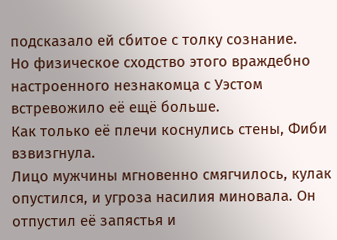подсказало ей сбитое с толку сознание.
Но физическое сходство этого враждебно настроенного незнакомца с Уэстом встревожило её ещё больше.
Как только её плечи коснулись стены, Фиби взвизгнула.
Лицо мужчины мгновенно смягчилось, кулак опустился, и угроза насилия миновала. Он отпустил её запястья и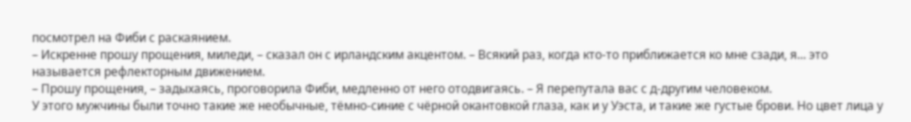посмотрел на Фиби с раскаянием.
– Искренне прошу прощения, миледи, – сказал он с ирландским акцентом. – Всякий раз, когда кто-то приближается ко мне сзади, я... это называется рефлекторным движением.
– Прошу прощения, – задыхаясь, проговорила Фиби, медленно от него отодвигаясь. – Я перепутала вас с д-другим человеком.
У этого мужчины были точно такие же необычные, тёмно-синие с чёрной окантовкой глаза, как и у Уэста, и такие же густые брови. Но цвет лица у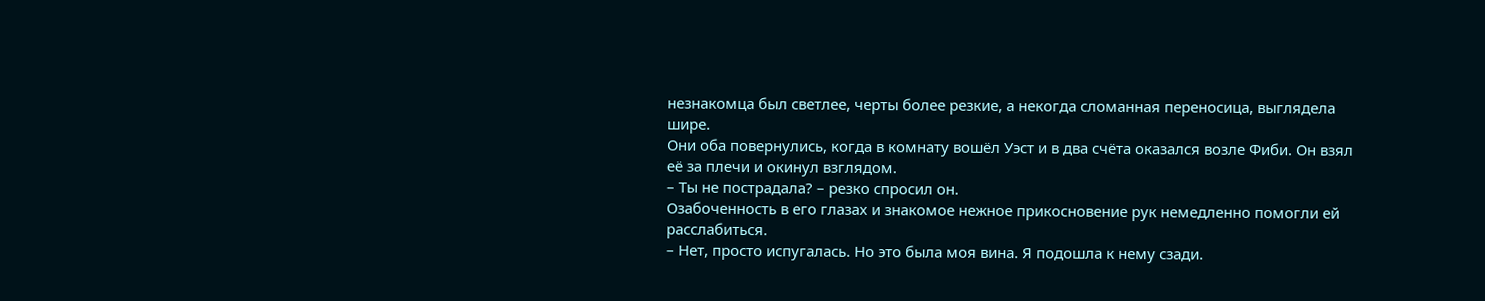незнакомца был светлее, черты более резкие, а некогда сломанная переносица, выглядела шире.
Они оба повернулись, когда в комнату вошёл Уэст и в два счёта оказался возле Фиби. Он взял её за плечи и окинул взглядом.
– Ты не пострадала? – резко спросил он.
Озабоченность в его глазах и знакомое нежное прикосновение рук немедленно помогли ей расслабиться.
– Нет, просто испугалась. Но это была моя вина. Я подошла к нему сзади.